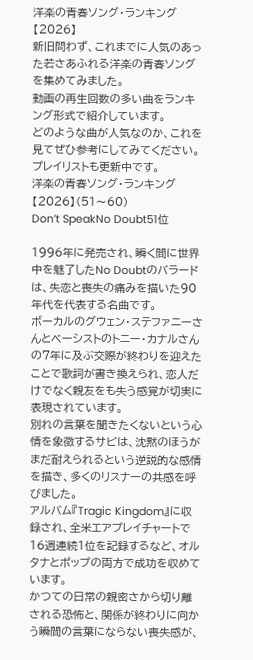洋楽の青春ソング・ランキング【2026】
新旧問わず、これまでに人気のあった若さあふれる洋楽の青春ソングを集めてみました。
動画の再生回数の多い曲をランキング形式で紹介しています。
どのような曲が人気なのか、これを見てぜひ参考にしてみてください。
プレイリストも更新中です。
洋楽の青春ソング・ランキング【2026】(51〜60)
Don’t SpeakNo Doubt51位

1996年に発売され、瞬く間に世界中を魅了したNo Doubtのバラードは、失恋と喪失の痛みを描いた90年代を代表する名曲です。
ボーカルのグウェン・ステファニーさんとベーシストのトニー・カナルさんの7年に及ぶ交際が終わりを迎えたことで歌詞が書き換えられ、恋人だけでなく親友をも失う感覚が切実に表現されています。
別れの言葉を聞きたくないという心情を象徴するサビは、沈黙のほうがまだ耐えられるという逆説的な感情を描き、多くのリスナーの共感を呼びました。
アルバム『Tragic Kingdom』に収録され、全米エアプレイチャートで16週連続1位を記録するなど、オルタナとポップの両方で成功を収めています。
かつての日常の親密さから切り離される恐怖と、関係が終わりに向かう瞬間の言葉にならない喪失感が、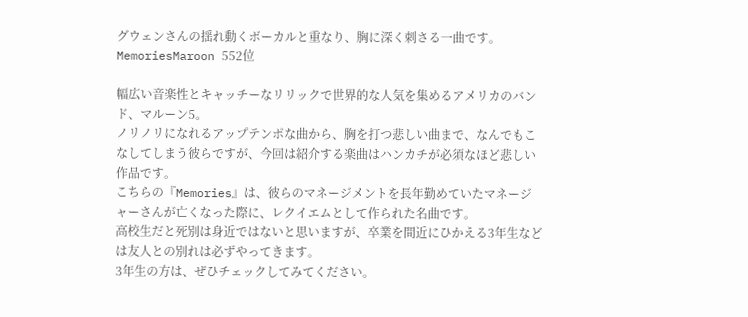グウェンさんの揺れ動くボーカルと重なり、胸に深く刺さる一曲です。
MemoriesMaroon 552位

幅広い音楽性とキャッチーなリリックで世界的な人気を集めるアメリカのバンド、マルーン5。
ノリノリになれるアップテンポな曲から、胸を打つ悲しい曲まで、なんでもこなしてしまう彼らですが、今回は紹介する楽曲はハンカチが必須なほど悲しい作品です。
こちらの『Memories』は、彼らのマネージメントを長年勤めていたマネージャーさんが亡くなった際に、レクイエムとして作られた名曲です。
高校生だと死別は身近ではないと思いますが、卒業を間近にひかえる3年生などは友人との別れは必ずやってきます。
3年生の方は、ぜひチェックしてみてください。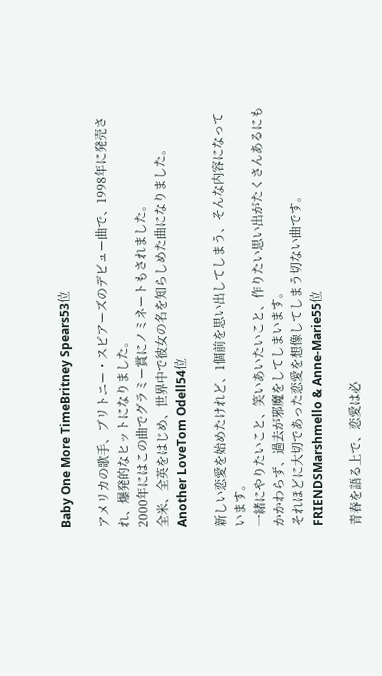Baby One More TimeBritney Spears53位

アメリカの歌手、ブリトニー・スピアーズのデビュー曲で、1998年に発売され、爆発的なヒットになりました。
2000年にはこの曲でグラミー賞にノミネートもされました。
全米、全英をはじめ、世界中で彼女の名を知らしめた曲になりました。
Another LoveTom Odell54位

新しい恋愛を始めたけれど、1個前を思い出してしまう、そんな内容になっています。
一緒にやりたいこと、笑いあいたいこと、作りたい思い出がたくさんあるにもかかわらず、過去が邪魔をしてしまいます。
それほどに大切であった恋愛を想像してしまう切ない曲です。
FRIENDSMarshmello & Anne-Marie55位

青春を語る上で、恋愛は必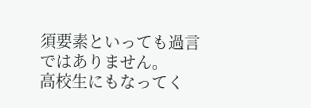須要素といっても過言ではありません。
高校生にもなってく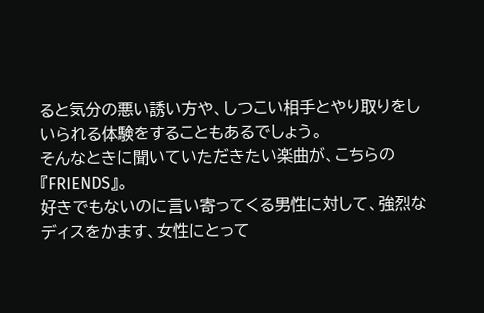ると気分の悪い誘い方や、しつこい相手とやり取りをしいられる体験をすることもあるでしょう。
そんなときに聞いていただきたい楽曲が、こちらの『FRIENDS』。
好きでもないのに言い寄ってくる男性に対して、強烈なディスをかます、女性にとって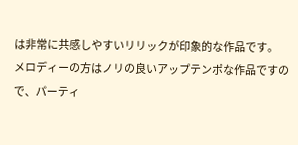は非常に共感しやすいリリックが印象的な作品です。
メロディーの方はノリの良いアップテンポな作品ですので、パーティ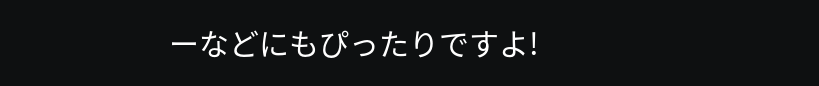ーなどにもぴったりですよ!